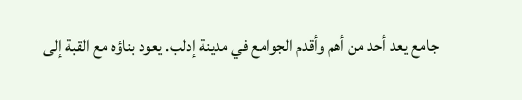جامع يعد أحد من أهم وأقدم الجوامع في مدينة إدلب. يعود بناؤه مع القبة إلى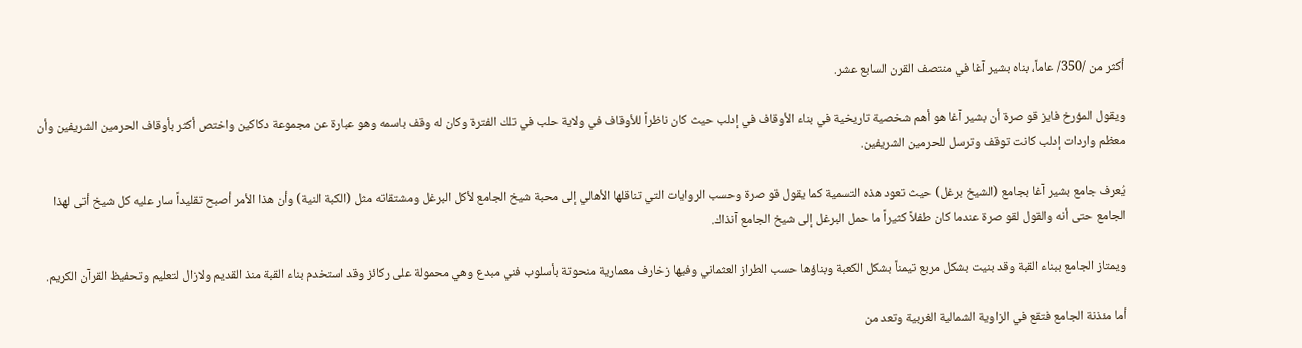أكثر من /350/ عاماً، بناه بشير آغا في منتصف القرن السابع عشر.

ويقول المؤرخ فايز قو صرة أن بشير آغا هو أهم شخصية تاريخية في بناء الأوقاف في إدلب حيث كان ناظراً للأوقاف في ولاية حلب في تلك الفترة وكان له وقف باسمه وهو عبارة عن مجموعة دكاكين واختص أكثر بأوقاف الحرمين الشريفين وأن معظم واردات إدلب كانت توقف وترسل للحرمين الشريفين.

يُعرف جامع بشير آغا بجامع (الشيخ برغل) حيث تعود هذه التسمية كما يقول قو صرة وحسب الروايات التي تناقلها الأهالي إلى محبة شيخ الجامع لأكل البرغل ومشتقاته مثل (الكبة النية) وأن هذا الأمر أصبح تقليداً سار عليه كل شيخ أتى لهذا الجامع حتى أنه والقول لقو صرة عندما كان طفلاً كثيراً ما حمل البرغل إلى شيخ الجامع آنذاك.

ويمتاز الجامع ببناء القبة وقد بنيت بشكل مربع تيمناً بشكل الكعبة وبناؤها حسب الطراز العثماني وفيها زخارف معمارية منحوتة بأسلوب فني مبدع وهي محمولة على ركائز وقد استخدم بناء القبة منذ القديم ولازال لتعليم وتحفيظ القرآن الكريم.

أما مئذنة الجامع فتقع في الزاوية الشمالية الغربية وتعد من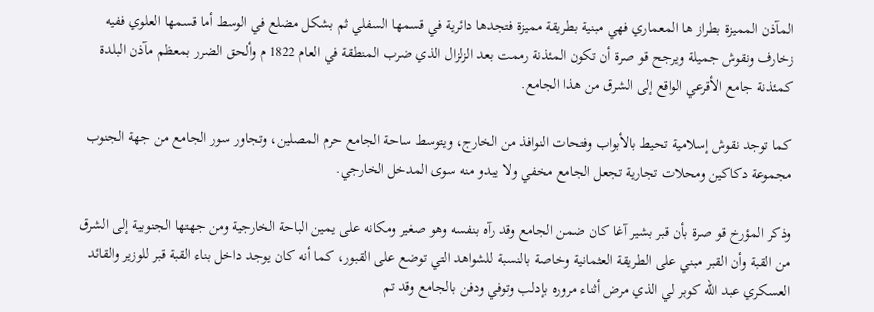المآذن المميزة بطراز ها المعماري فهي مبنية بطريقة مميزة فتجدها دائرية في قسمها السفلي ثم بشكل مضلع في الوسط أما قسمها العلوي ففيه زخارف ونقوش جميلة ويرجح قو صرة أن تكون المئذنة رممت بعد الزلزال الذي ضرب المنطقة في العام 1822 م وألحق الضرر بمعظم مآذن البلدة كمئذنة جامع الأقرعي الواقع إلى الشرق من هذا الجامع.

كما توجد نقوش إسلامية تحيط بالأبواب وفتحات النوافذ من الخارج، ويتوسط ساحة الجامع حرم المصلين، وتجاور سور الجامع من جهة الجنوب مجموعة دكاكين ومحلات تجارية تجعل الجامع مخفي ولا يبدو منه سوى المدخل الخارجي.

وذكر المؤرخ قو صرة بأن قبر بشير آغا كان ضمن الجامع وقد رآه بنفسه وهو صغير ومكانه على يمين الباحة الخارجية ومن جهتها الجنوبية إلى الشرق من القبة وأن القبر مبني على الطريقة العثمانية وخاصة بالنسبة للشواهد التي توضع على القبور، كما أنه كان يوجد داخل بناء القبة قبر للوزير والقائد العسكري عبد الله كوبر لي الذي مرض أثناء مروره بإدلب وتوفي ودفن بالجامع وقد تم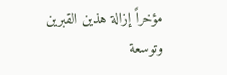مؤخراً إزالة هذين القبرين وتوسعة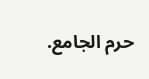حرم الجامع.